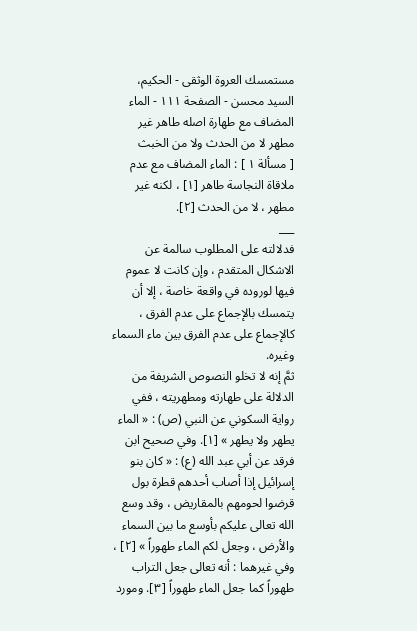مستمسك العروة الوثقى - الحكيم، السيد محسن - الصفحة ١١١ - الماء المضاف مع طهارة اصله طاهر غير مطهر لا من الحدث ولا من الخبث
[ مسألة ١ ] : الماء المضاف مع عدم ملاقاة النجاسة طاهر [١] ، لكنه غير مطهر ، لا من الحدث [٢].
___
فدلالته على المطلوب سالمة عن الاشكال المتقدم ، وإن كانت لا عموم فيها لوروده في واقعة خاصة ، إلا أن يتمسك بالإجماع على عدم الفرق ، كالإجماع على عدم الفرق بين ماء السماء وغيره.
ثمَّ إنه لا تخلو النصوص الشريفة من الدلالة على طهارته ومطهريته ، ففي رواية السكوني عن النبي (ص) : « الماء يطهر ولا يطهر » [١]. وفي صحيح ابن فرقد عن أبي عبد الله (ع) : « كان بنو إسرائيل إذا أصاب أحدهم قطرة بول قرضوا لحومهم بالمقاريض ، وقد وسع الله تعالى عليكم بأوسع ما بين السماء والأرض ، وجعل لكم الماء طهوراً » [٢] ، وفي غيرهما : أنه تعالى جعل التراب طهوراً كما جعل الماء طهوراً [٣]. ومورد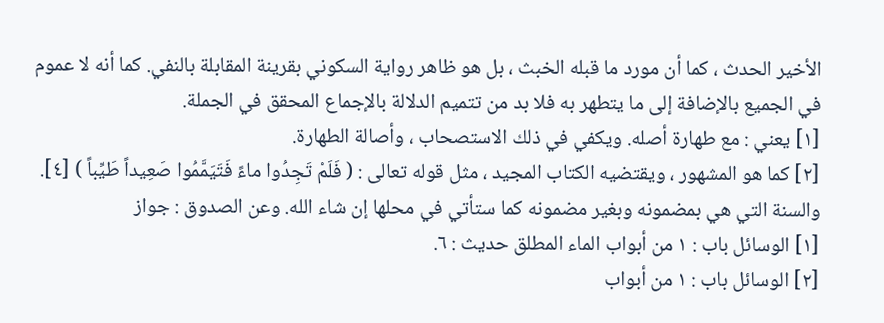الأخير الحدث ، كما أن مورد ما قبله الخبث ، بل هو ظاهر رواية السكوني بقرينة المقابلة بالنفي. كما أنه لا عموم في الجميع بالإضافة إلى ما يتطهر به فلا بد من تتميم الدلالة بالإجماع المحقق في الجملة.
[١] يعني : مع طهارة أصله. ويكفي في ذلك الاستصحاب ، وأصالة الطهارة.
[٢] كما هو المشهور ، ويقتضيه الكتاب المجيد ، مثل قوله تعالى : ( فَلَمْ تَجِدُوا ماءً فَتَيَمَّمُوا صَعِيداً طَيِّباً ) [٤]. والسنة التي هي بمضمونه وبغير مضمونه كما ستأتي في محلها إن شاء الله. وعن الصدوق : جواز
[١] الوسائل باب : ١ من أبواب الماء المطلق حديث : ٦.
[٢] الوسائل باب : ١ من أبواب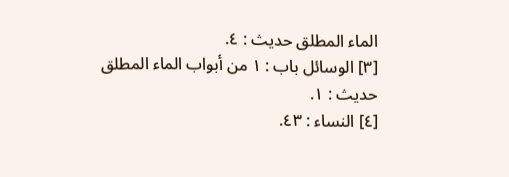الماء المطلق حديث : ٤.
[٣] الوسائل باب : ١ من أبواب الماء المطلق حديث : ١.
[٤] النساء : ٤٣.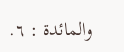والمائدة : ٦.